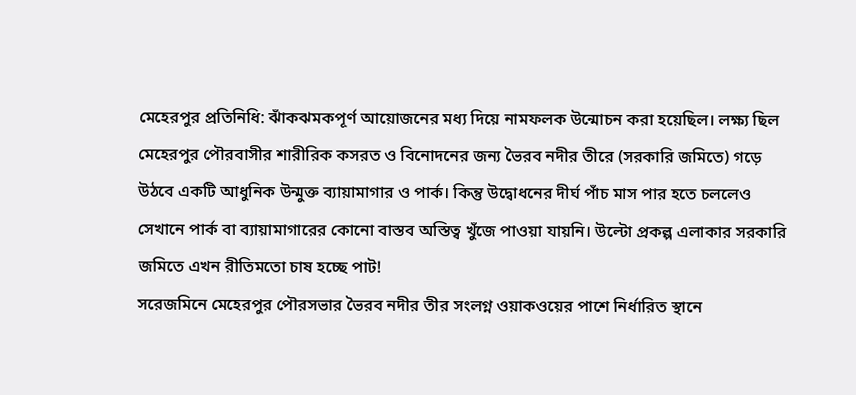মেহেরপুর প্রতিনিধি: ঝাঁকঝমকপূর্ণ আয়োজনের মধ্য দিয়ে নামফলক উন্মোচন করা হয়েছিল। লক্ষ্য ছিল মেহেরপুর পৌরবাসীর শারীরিক কসরত ও বিনোদনের জন্য ভৈরব নদীর তীরে (সরকারি জমিতে) গড়ে উঠবে একটি আধুনিক উন্মুক্ত ব্যায়ামাগার ও পার্ক। কিন্তু উদ্বোধনের দীর্ঘ পাঁচ মাস পার হতে চললেও সেখানে পার্ক বা ব্যায়ামাগারের কোনো বাস্তব অস্তিত্ব খুঁজে পাওয়া যায়নি। উল্টো প্রকল্প এলাকার সরকারি জমিতে এখন রীতিমতো চাষ হচ্ছে পাট!
সরেজমিনে মেহেরপুর পৌরসভার ভৈরব নদীর তীর সংলগ্ন ওয়াকওয়ের পাশে নির্ধারিত স্থানে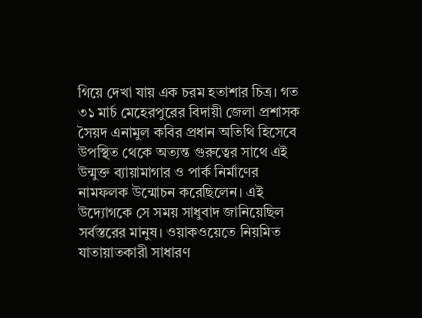গিয়ে দেখা যায় এক চরম হতাশার চিত্র। গত ৩১ মার্চ মেহেরপুরের বিদায়ী জেলা প্রশাসক সৈয়দ এনামুল কবির প্রধান অতিথি হিসেবে উপস্থিত থেকে অত্যন্ত গুরুত্বের সাথে এই উন্মুক্ত ব্যায়ামাগার ও পার্ক নির্মাণের নামফলক উন্মোচন করেছিলেন। এই উদ্যোগকে সে সময় সাধুবাদ জানিয়েছিল সর্বস্তরের মানুষ। ওয়াকওয়েতে নিয়মিত যাতায়াতকারী সাধারণ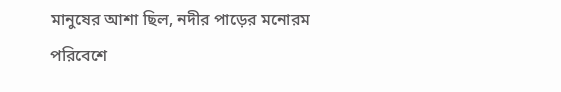মানুষের আশা ছিল, নদীর পাড়ের মনোরম পরিবেশে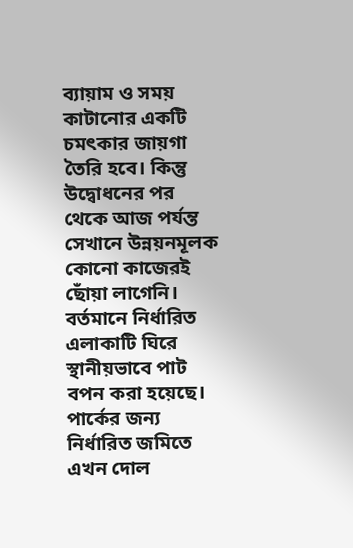ব্যায়াম ও সময় কাটানোর একটি চমৎকার জায়গা তৈরি হবে। কিন্তু উদ্বোধনের পর থেকে আজ পর্যন্ত সেখানে উন্নয়নমূলক কোনো কাজেরই ছোঁয়া লাগেনি।
বর্তমানে নির্ধারিত এলাকাটি ঘিরে স্থানীয়ভাবে পাট বপন করা হয়েছে। পার্কের জন্য নির্ধারিত জমিতে এখন দোল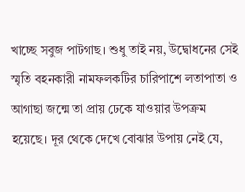খাচ্ছে সবুজ পাটগাছ। শুধু তাই নয়, উদ্বোধনের সেই স্মৃতি বহনকারী নামফলকটির চারিপাশে লতাপাতা ও আগাছা জন্মে তা প্রায় ঢেকে যাওয়ার উপক্রম হয়েছে। দূর থেকে দেখে বোঝার উপায় নেই যে,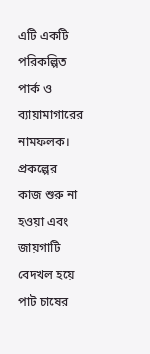এটি একটি পরিকল্পিত পার্ক ও ব্যায়ামাগারের নামফলক।
প্রকল্পের কাজ শুরু না হওয়া এবং জায়গাটি বেদখল হয়ে পাট চাষের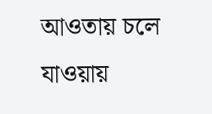আওতায় চলে যাওয়ায়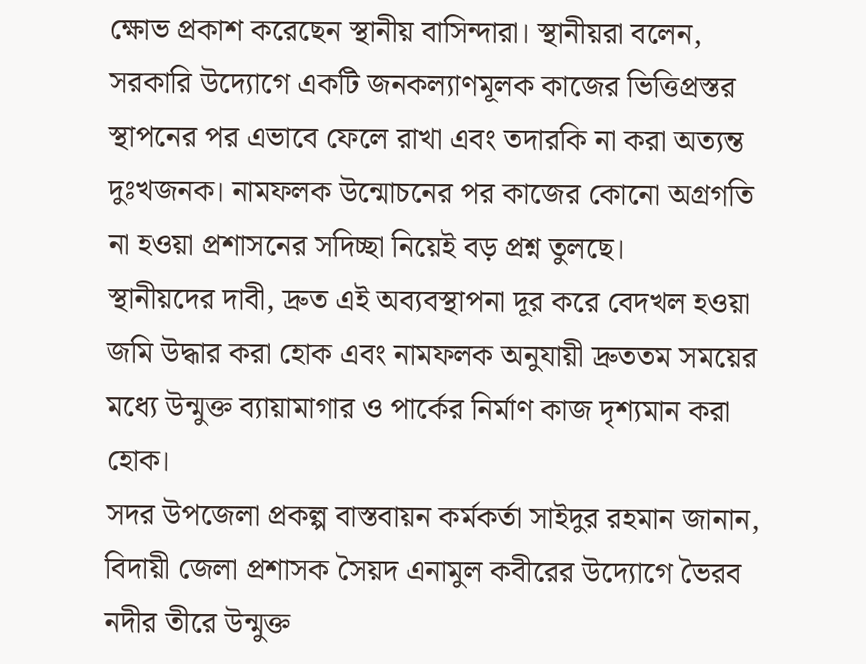ক্ষোভ প্রকাশ করেছেন স্থানীয় বাসিন্দারা। স্থানীয়রা বলেন, সরকারি উদ্যোগে একটি জনকল্যাণমূলক কাজের ভিত্তিপ্রস্তর স্থাপনের পর এভাবে ফেলে রাখা এবং তদারকি না করা অত্যন্ত দুঃখজনক। নামফলক উন্মোচনের পর কাজের কোনো অগ্রগতি না হওয়া প্রশাসনের সদিচ্ছা নিয়েই বড় প্রশ্ন তুলছে।
স্থানীয়দের দাবী, দ্রুত এই অব্যবস্থাপনা দূর করে বেদখল হওয়া জমি উদ্ধার করা হোক এবং নামফলক অনুযায়ী দ্রুততম সময়ের মধ্যে উন্মুক্ত ব্যায়ামাগার ও পার্কের নির্মাণ কাজ দৃশ্যমান করা হোক।
সদর উপজেলা প্রকল্প বাস্তবায়ন কর্মকর্তা সাইদুর রহমান জানান, বিদায়ী জেলা প্রশাসক সৈয়দ এনামুল কবীরের উদ্যোগে ভৈরব নদীর তীরে উন্মুক্ত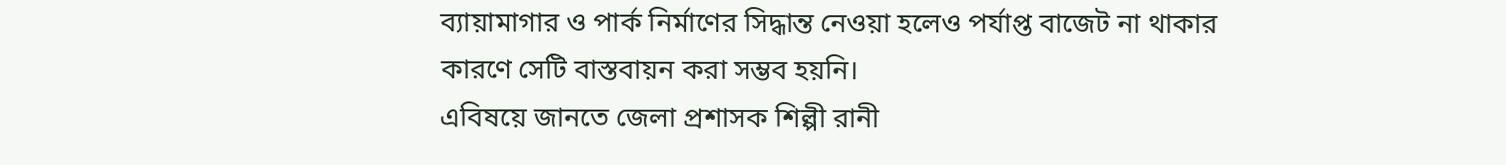ব্যায়ামাগার ও পার্ক নির্মাণের সিদ্ধান্ত নেওয়া হলেও পর্যাপ্ত বাজেট না থাকার কারণে সেটি বাস্তবায়ন করা সম্ভব হয়নি।
এবিষয়ে জানতে জেলা প্রশাসক শিল্পী রানী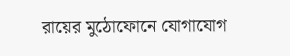রায়ের মুঠোফোনে যোগাযোগ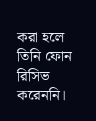করা হলে তিনি ফোন রিসিভ করেননি।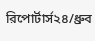রিপোর্টার্স২৪/ধ্রুব